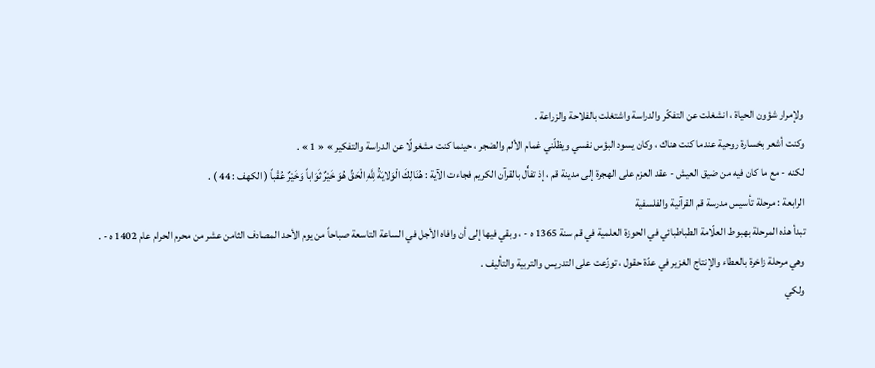ولإمرار شؤون الحياة ، انشغلت عن التفكّر والدراسة واشتغلت بالفلاحة والزراعة .
وكنت أشعر بخسارة روحية عندما كنت هناك ، وكان يسود البؤس نفسي ويظلّني غمام الألم والضجر ، حينما كنت مشغولًا عن الدراسة والتفكير » « 1 » .
لكنه - مع ما كان فيه من ضيق العيش - عقد العزم على الهجرة إلى مدينة قم ، إذ تفأّل بالقرآن الكريم فجاءت الآية : هُنَالِكَ الْوَلايَةُ لِلَّهِ الْحَقِّ هُوَ خَيْرٌ ثَوَاباً وَخَيْرٌ عُقْباً ( الكهف : 44 ) .
الرابعة : مرحلة تأسيس مدرسة قم القرآنية والفلسفية
تبدأ هذه المرحلة بهبوط العلّامة الطباطبائي في الحوزة العلمية في قم سنة 1365 ه - ، وبقي فيها إلى أن وافاه الأجل في الساعة التاسعة صباحاً من يوم الأحد المصادف الثامن عشر من محرم الحرام عام 1402 ه - .
وهي مرحلة زاخرة بالعطاء والإنتاج الغزير في عدّة حقول ، توزّعت على التدريس والتربية والتأليف .
ولكي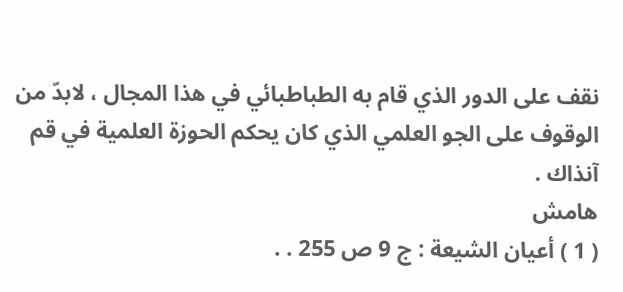نقف على الدور الذي قام به الطباطبائي في هذا المجال ، لابدّ من الوقوف على الجو العلمي الذي كان يحكم الحوزة العلمية في قم آنذاك .
هامش
( 1 ) أعيان الشيعة : ج 9 ص 255 . .